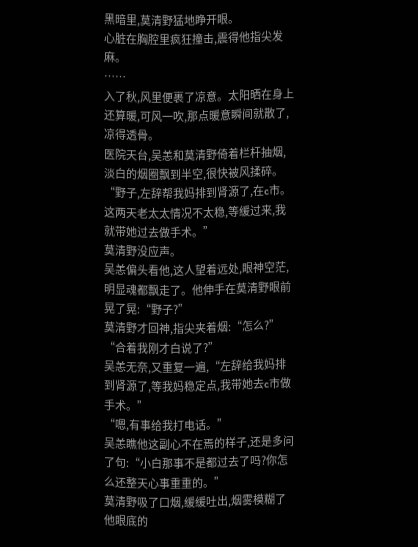黑暗里,莫清野猛地睁开眼。
心脏在胸腔里疯狂撞击,震得他指尖发麻。
……
入了秋,风里便裹了凉意。太阳晒在身上还算暖,可风一吹,那点暖意瞬间就散了,凉得透骨。
医院天台,吴恙和莫清野倚着栏杆抽烟,淡白的烟圈飘到半空,很快被风揉碎。
“野子,左辞帮我妈排到肾源了,在c市。这两天老太太情况不太稳,等缓过来,我就带她过去做手术。”
莫清野没应声。
吴恙偏头看他,这人望着远处,眼神空茫,明显魂都飘走了。他伸手在莫清野眼前晃了晃:“野子?”
莫清野才回神,指尖夹着烟:“怎么?”
“合着我刚才白说了?”
吴恙无奈,又重复一遍,“左辞给我妈排到肾源了,等我妈稳定点,我带她去c市做手术。”
“嗯,有事给我打电话。”
吴恙瞧他这副心不在焉的样子,还是多问了句:“小白那事不是都过去了吗?你怎么还整天心事重重的。”
莫清野吸了口烟,缓缓吐出,烟雾模糊了他眼底的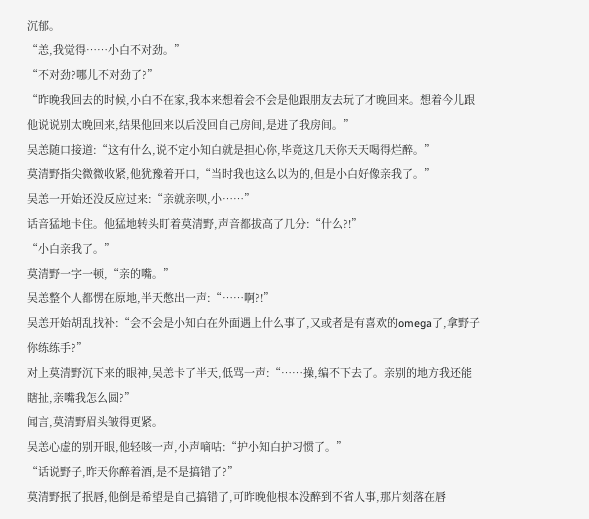沉郁。
“恙,我觉得……小白不对劲。”
“不对劲?哪儿不对劲了?”
“昨晚我回去的时候,小白不在家,我本来想着会不会是他跟朋友去玩了才晚回来。想着今儿跟他说说别太晚回来,结果他回来以后没回自己房间,是进了我房间。”
吴恙随口接道:“这有什么,说不定小知白就是担心你,毕竟这几天你天天喝得烂醉。”
莫清野指尖微微收紧,他犹豫着开口,“当时我也这么以为的,但是小白好像亲我了。”
吴恙一开始还没反应过来:“亲就亲呗,小……”
话音猛地卡住。他猛地转头盯着莫清野,声音都拔高了几分:“什么?!”
“小白亲我了。”
莫清野一字一顿,“亲的嘴。”
吴恙整个人都愣在原地,半天憋出一声:“……啊?!”
吴恙开始胡乱找补:“会不会是小知白在外面遇上什么事了,又或者是有喜欢的omega了,拿野子你练练手?”
对上莫清野沉下来的眼神,吴恙卡了半天,低骂一声:“……操,编不下去了。亲别的地方我还能瞎扯,亲嘴我怎么圆?”
闻言,莫清野眉头皱得更紧。
吴恙心虚的别开眼,他轻咳一声,小声嘀咕:“护小知白护习惯了。”
“话说野子,昨天你醉着酒,是不是搞错了?”
莫清野抿了抿唇,他倒是希望是自己搞错了,可昨晚他根本没醉到不省人事,那片刻落在唇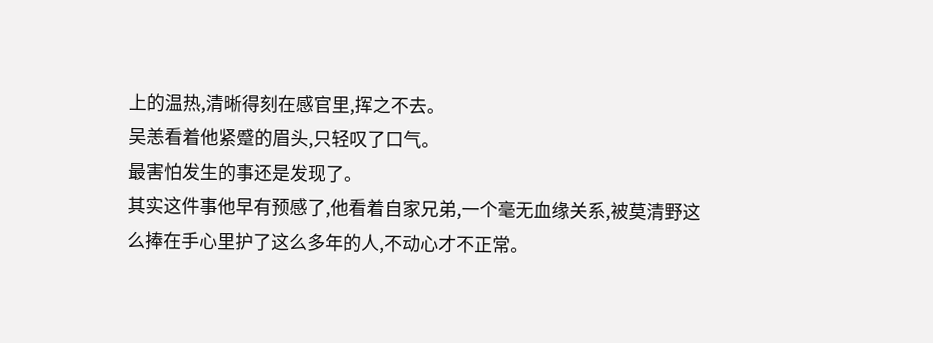上的温热,清晰得刻在感官里,挥之不去。
吴恙看着他紧蹙的眉头,只轻叹了口气。
最害怕发生的事还是发现了。
其实这件事他早有预感了,他看着自家兄弟,一个毫无血缘关系,被莫清野这么捧在手心里护了这么多年的人,不动心才不正常。